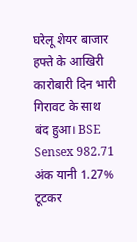घरेलू शेयर बाजार हफ्ते के आखिरी कारोबारी दिन भारी गिरावट के साथ बंद हुआ। BSE Sensex 982.71 अंक यानी 1.27% टूटकर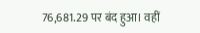76,681.29 पर बंद हुआ। वहीं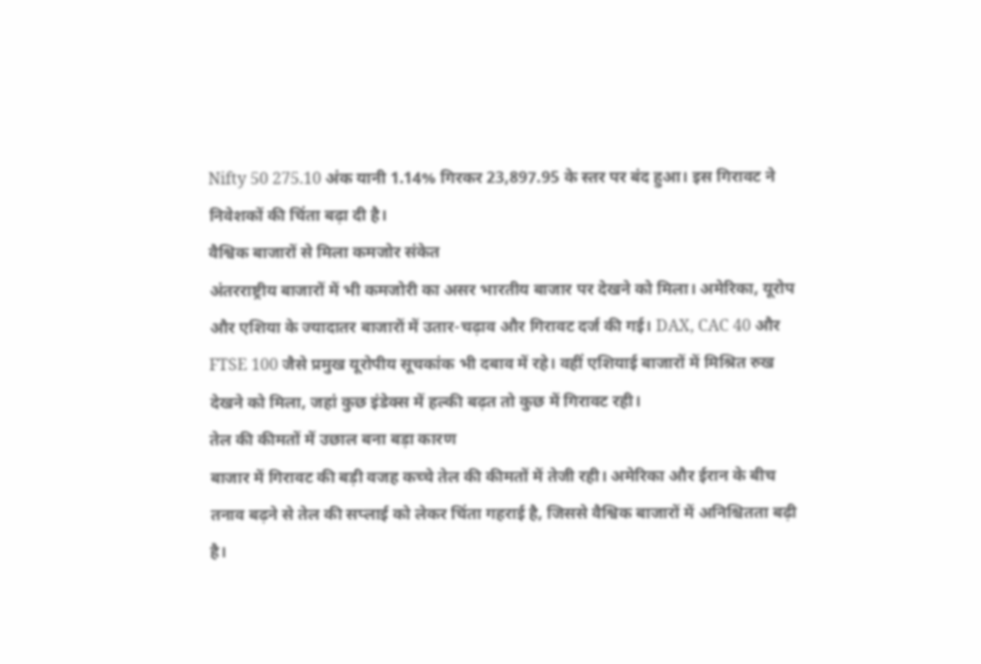Nifty 50 275.10 अंक यानी 1.14% गिरकर 23,897.95 के स्तर पर बंद हुआ। इस गिरावट ने निवेशकों की चिंता बढ़ा दी है।
वैश्विक बाजारों से मिला कमजोर संकेत
अंतरराष्ट्रीय बाजारों में भी कमजोरी का असर भारतीय बाजार पर देखने को मिला। अमेरिका, यूरोप और एशिया के ज्यादातर बाजारों में उतार-चढ़ाव और गिरावट दर्ज की गई। DAX, CAC 40 और FTSE 100 जैसे प्रमुख यूरोपीय सूचकांक भी दबाव में रहे। वहीं एशियाई बाजारों में मिश्रित रुख देखने को मिला, जहां कुछ इंडेक्स में हल्की बढ़त तो कुछ में गिरावट रही।
तेल की कीमतों में उछाल बना बड़ा कारण
बाजार में गिरावट की बड़ी वजह कच्चे तेल की कीमतों में तेजी रही। अमेरिका और ईरान के बीच तनाव बढ़ने से तेल की सप्लाई को लेकर चिंता गहराई है, जिससे वैश्विक बाजारों में अनिश्चितता बढ़ी है।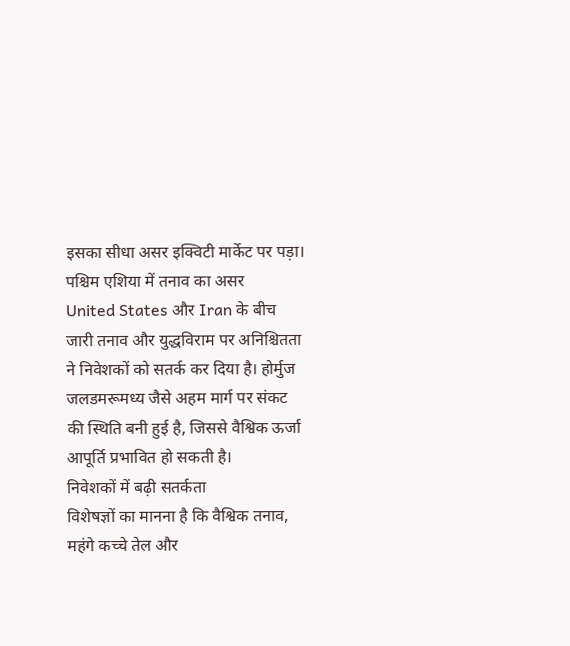इसका सीधा असर इक्विटी मार्केट पर पड़ा।
पश्चिम एशिया में तनाव का असर
United States और Iran के बीच जारी तनाव और युद्धविराम पर अनिश्चितता ने निवेशकों को सतर्क कर दिया है। होर्मुज जलडमरूमध्य जैसे अहम मार्ग पर संकट की स्थिति बनी हुई है, जिससे वैश्विक ऊर्जा आपूर्ति प्रभावित हो सकती है।
निवेशकों में बढ़ी सतर्कता
विशेषज्ञों का मानना है कि वैश्विक तनाव, महंगे कच्चे तेल और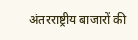अंतरराष्ट्रीय बाजारों की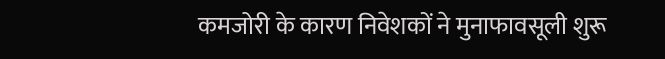कमजोरी के कारण निवेशकों ने मुनाफावसूली शुरू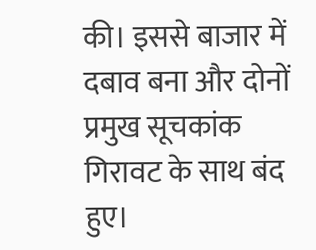की। इससे बाजार में दबाव बना और दोनों प्रमुख सूचकांक गिरावट के साथ बंद हुए।